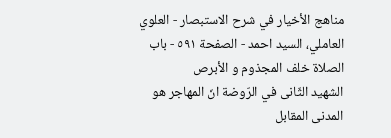مناهج الأخيار في شرح الاستبصار - العلوي العاملي، السيد احمد - الصفحة ٥٩١ - باب الصلاة خلف المجذوم و الأبرص
الشهيد الثّانى في الرّوضة انّ المهاجر هو المدنى المقابل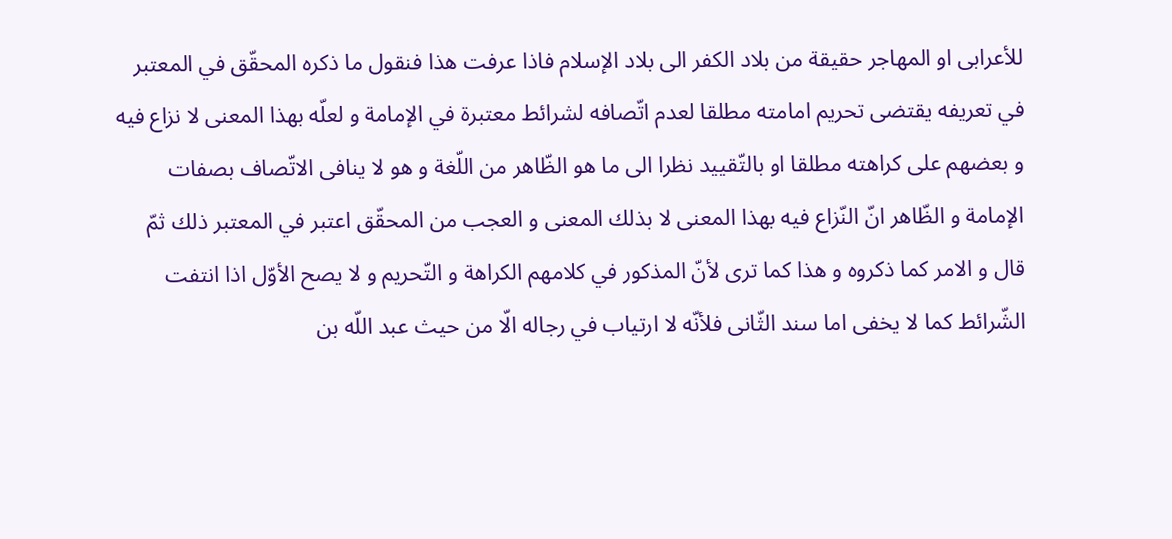للأعرابى او المهاجر حقيقة من بلاد الكفر الى بلاد الإسلام فاذا عرفت هذا فنقول ما ذكره المحقّق في المعتبر في تعريفه يقتضى تحريم امامته مطلقا لعدم اتّصافه لشرائط معتبرة في الإمامة و لعلّه بهذا المعنى لا نزاع فيه و بعضهم على كراهته مطلقا او بالتّقييد نظرا الى ما هو الظّاهر من اللّغة و هو لا ينافى الاتّصاف بصفات الإمامة و الظّاهر انّ النّزاع فيه بهذا المعنى لا بذلك المعنى و العجب من المحقّق اعتبر في المعتبر ذلك ثمّ قال و الامر كما ذكروه و هذا كما ترى لأنّ المذكور في كلامهم الكراهة و التّحريم و لا يصح الأوّل اذا انتفت الشّرائط كما لا يخفى اما سند الثّانى فلأنّه لا ارتياب في رجاله الّا من حيث عبد اللّه بن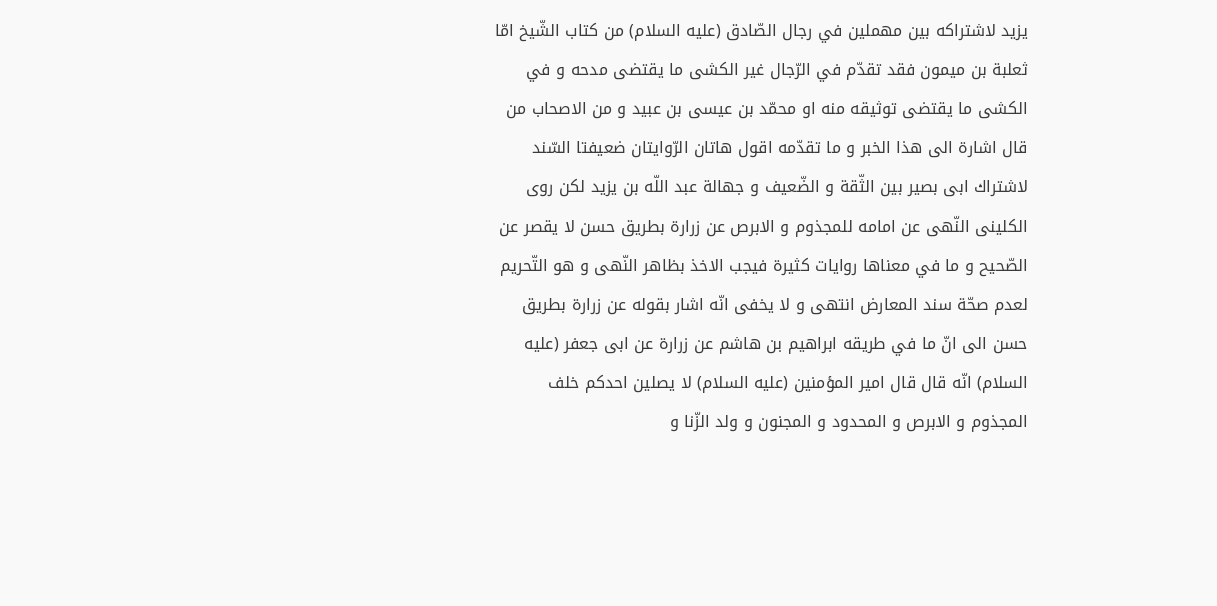يزيد لاشتراكه بين مهملين في رجال الصّادق (عليه السلام) من كتاب الشّيخ امّا ثعلبة بن ميمون فقد تقدّم في الرّجال غير الكشى ما يقتضى مدحه و في الكشى ما يقتضى توثيقه منه او محمّد بن عيسى بن عبيد و من الاصحاب من قال اشارة الى هذا الخبر و ما تقدّمه اقول هاتان الرّوايتان ضعيفتا السّند لاشتراك ابى بصير بين الثّقة و الضّعيف و جهالة عبد اللّه بن يزيد لكن روى الكلينى النّهى عن امامه للمجذوم و الابرص عن زرارة بطريق حسن لا يقصر عن الصّحيح و ما في معناها روايات كثيرة فيجب الاخذ بظاهر النّهى و هو التّحريم لعدم صحّة سند المعارض انتهى و لا يخفى انّه اشار بقوله عن زرارة بطريق حسن الى انّ ما في طريقه ابراهيم بن هاشم عن زرارة عن ابى جعفر (عليه السلام) انّه قال قال امير المؤمنين (عليه السلام) لا يصلين احدكم خلف المجذوم و الابرص و المحدود و المجنون و ولد الزّنا و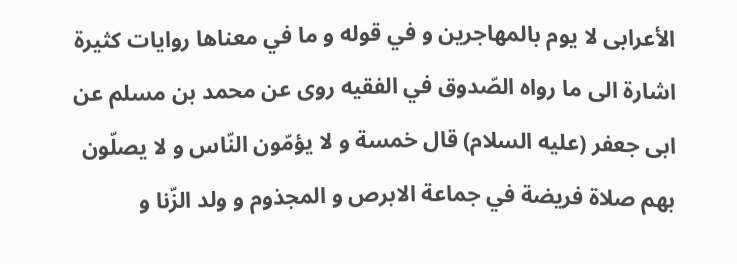الأعرابى لا يوم بالمهاجرين و في قوله و ما في معناها روايات كثيرة اشارة الى ما رواه الصّدوق في الفقيه روى عن محمد بن مسلم عن ابى جعفر (عليه السلام) قال خمسة و لا يؤمّون النّاس و لا يصلّون بهم صلاة فريضة في جماعة الابرص و المجذوم و ولد الزّنا و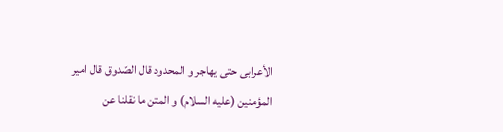الأعرابى حتى يهاجر و المحدود قال الصّدوق قال امير المؤمنين (عليه السلام) و المتن ما نقلنا عن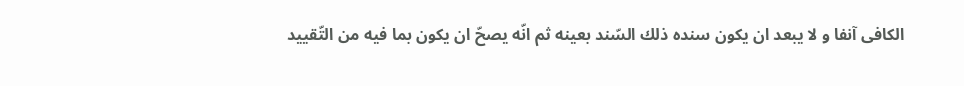الكافى آنفا و لا يبعد ان يكون سنده ذلك السّند بعينه ثم انّه يصحّ ان يكون بما فيه من التّقييد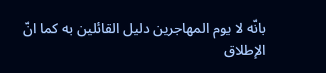بانّه لا يوم المهاجرين دليل القائلين به كما انّ الإطلاق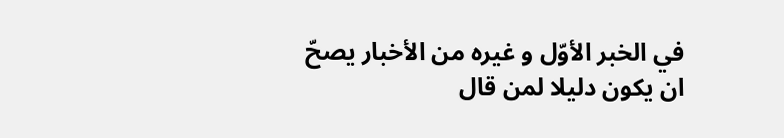في الخبر الأوّل و غيره من الأخبار يصحّ ان يكون دليلا لمن قال